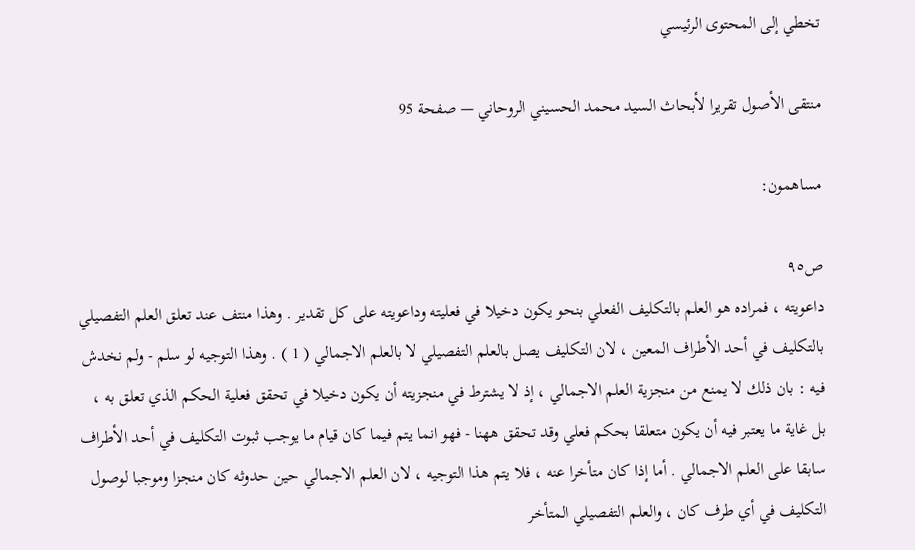تخطي إلى المحتوى الرئيسي

منتقى الأصول تقريرا لأبحاث السيد محمد الحسيني الروحاني — صفحة 95

مساهمون:

ص٩٥
داعويته ، فمراده هو العلم بالتكليف الفعلي بنحو يكون دخيلا في فعليته وداعويته على كل تقدير . وهذا منتف عند تعلق العلم التفصيلي بالتكليف في أحد الأطراف المعين ، لان التكليف يصل بالعلم التفصيلي لا بالعلم الاجمالي ( 1 ) . وهذا التوجيه لو سلم - ولم نخدش فيه : بان ذلك لا يمنع من منجزية العلم الاجمالي ، إذ لا يشترط في منجزيته أن يكون دخيلا في تحقق فعلية الحكم الذي تعلق به ، بل غاية ما يعتبر فيه أن يكون متعلقا بحكم فعلي وقد تحقق ههنا - فهو انما يتم فيما كان قيام ما يوجب ثبوت التكليف في أحد الأطراف سابقا على العلم الاجمالي . أما إذا كان متأخرا عنه ، فلا يتم هذا التوجيه ، لان العلم الاجمالي حين حدوثه كان منجزا وموجبا لوصول التكليف في أي طرف كان ، والعلم التفصيلي المتأخر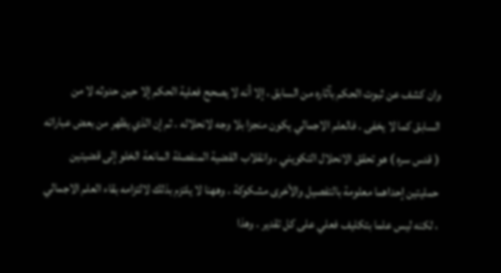وان كشف عن ثبوت الحكم بآثاره من السابق ، إلا أنه لا يصحح فعلية الحكم إلا حين حدوثه لا من السابق كما لا يخفى . فالعلم الاجمالي يكون منجزا بلا وجه لانحلاله . ثم إن الذي يظهر من بعض عباراته ( قدس سره ) هو تحقق الانحلال التكويني ، وانقلاب القضية المنفصلة المانعة الخلو إلى قضيتين حمليتين إحداهما معلومة بالتفصيل والأخرى مشكوكة . وههنا لا يلتزم بذلك لالتزامه بقاء العلم الاجمالي ، لكنه ليس علما بتكليف فعلي على كل تقدير . وهذا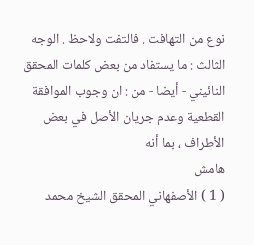نوع من التهافت . فالتفت ولاحظ . الوجه الثالث : ما يستفاد من بعض كلمات المحقق النائيني - أيضا - من : ان وجوب الموافقة القطعية وعدم جريان الأصل في بعض الأطراف ، بما أنه
هامش
( 1 ) الأصفهاني المحقق الشيخ محمد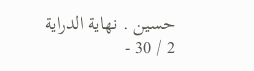حسين . نهاية الدراية 2 / 30 -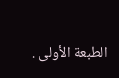الطبعة الأولى .